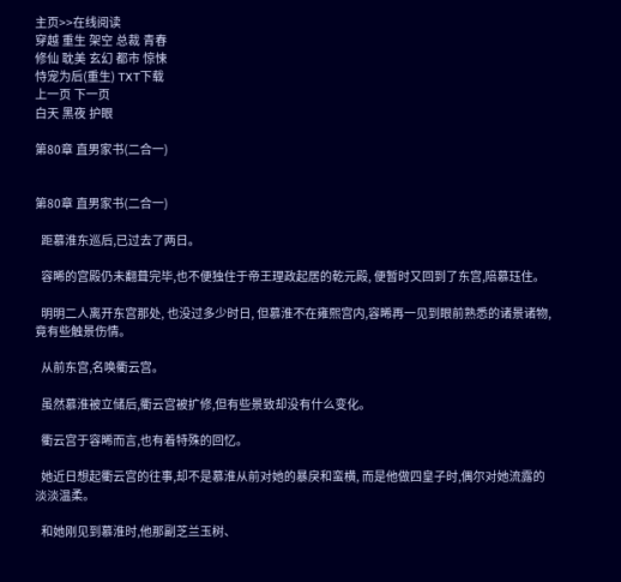主页>>在线阅读
穿越 重生 架空 总裁 青春
修仙 耽美 玄幻 都市 惊悚
恃宠为后(重生) TXT下载
上一页 下一页
白天 黑夜 护眼

第80章 直男家书(二合一)


第80章 直男家书(二合一)

  距慕淮东巡后,已过去了两日。

  容晞的宫殿仍未翻葺完毕,也不便独住于帝王理政起居的乾元殿, 便暂时又回到了东宫,陪慕珏住。

  明明二人离开东宫那处, 也没过多少时日, 但慕淮不在雍熙宫内,容晞再一见到眼前熟悉的诸景诸物,竟有些触景伤情。

  从前东宫,名唤衢云宫。

  虽然慕淮被立储后,衢云宫被扩修,但有些景致却没有什么变化。

  衢云宫于容晞而言,也有着特殊的回忆。

  她近日想起衢云宫的往事,却不是慕淮从前对她的暴戾和蛮横, 而是他做四皇子时,偶尔对她流露的淡淡温柔。

  和她刚见到慕淮时,他那副芝兰玉树、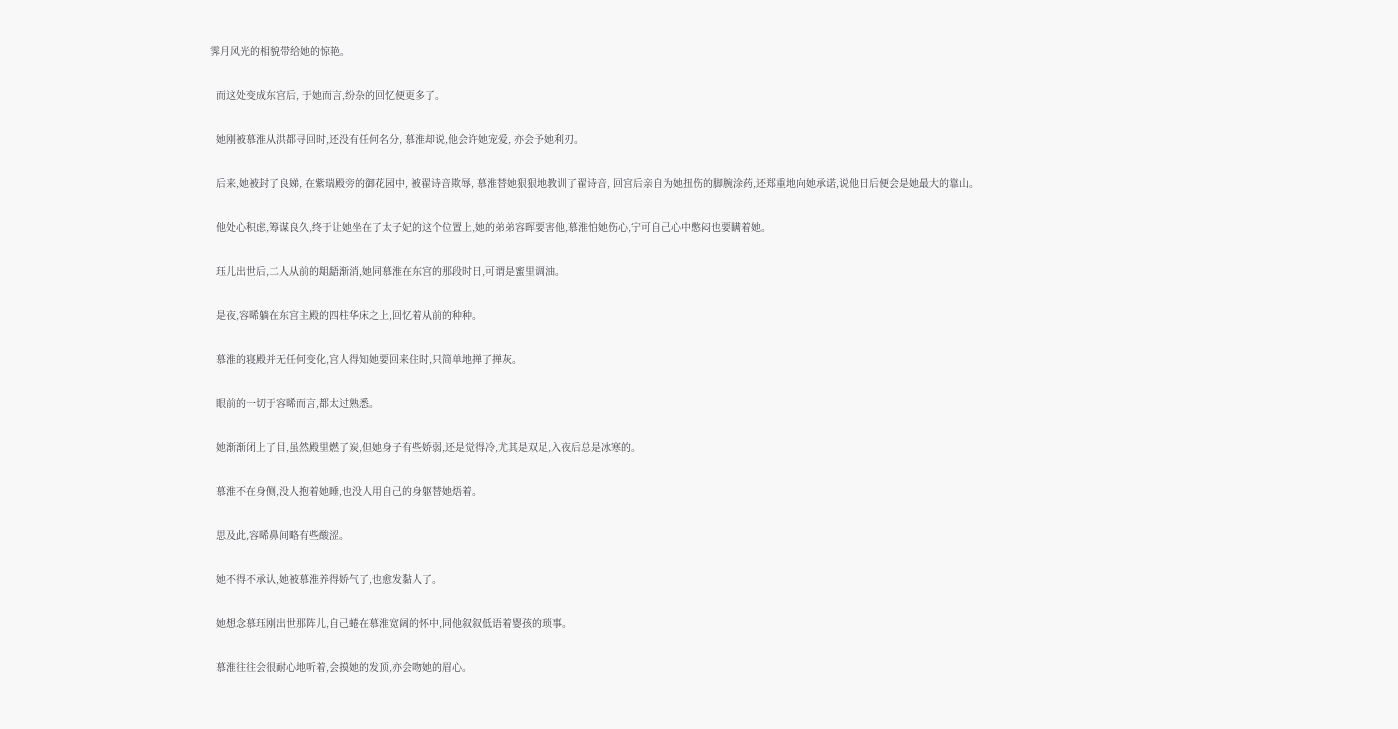霁月风光的相貌带给她的惊艳。

  而这处变成东宫后, 于她而言,纷杂的回忆便更多了。

  她刚被慕淮从洪都寻回时,还没有任何名分, 慕淮却说,他会许她宠爱, 亦会予她利刃。

  后来,她被封了良娣, 在紫瑞殿旁的御花园中, 被翟诗音欺辱, 慕淮替她狠狠地教训了翟诗音, 回宫后亲自为她扭伤的脚腕涂药,还郑重地向她承诺,说他日后便会是她最大的靠山。

  他处心积虑,筹谋良久,终于让她坐在了太子妃的这个位置上,她的弟弟容晖要害他,慕淮怕她伤心,宁可自己心中憋闷也要瞒着她。

  珏儿出世后,二人从前的龃龉渐消,她同慕淮在东宫的那段时日,可谓是蜜里调油。

  是夜,容晞躺在东宫主殿的四柱华床之上,回忆着从前的种种。

  慕淮的寝殿并无任何变化,宫人得知她要回来住时,只简单地掸了掸灰。

  眼前的一切于容晞而言,都太过熟悉。

  她渐渐闭上了目,虽然殿里燃了炭,但她身子有些娇弱,还是觉得冷,尤其是双足,入夜后总是冰寒的。

  慕淮不在身侧,没人抱着她睡,也没人用自己的身躯替她焐着。

  思及此,容晞鼻间略有些酸涩。

  她不得不承认,她被慕淮养得娇气了,也愈发黏人了。

  她想念慕珏刚出世那阵儿,自己蜷在慕淮宽阔的怀中,同他叙叙低语着婴孩的琐事。

  慕淮往往会很耐心地听着,会摸她的发顶,亦会吻她的眉心。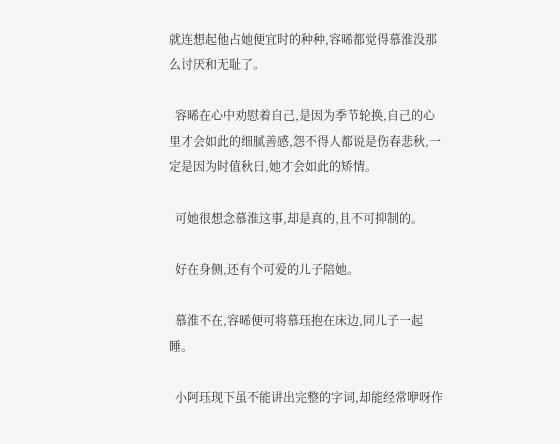就连想起他占她便宜时的种种,容晞都觉得慕淮没那么讨厌和无耻了。

  容晞在心中劝慰着自己,是因为季节轮换,自己的心里才会如此的细腻善感,怨不得人都说是伤春悲秋,一定是因为时值秋日,她才会如此的矫情。

  可她很想念慕淮这事,却是真的,且不可抑制的。

  好在身侧,还有个可爱的儿子陪她。

  慕淮不在,容晞便可将慕珏抱在床边,同儿子一起睡。

  小阿珏现下虽不能讲出完整的字词,却能经常咿呀作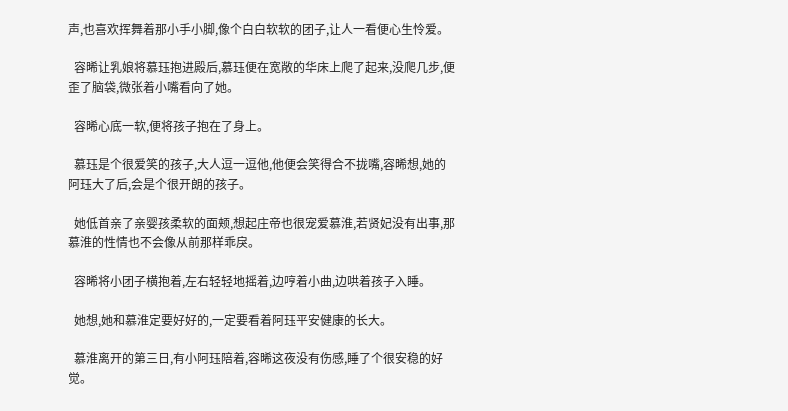声,也喜欢挥舞着那小手小脚,像个白白软软的团子,让人一看便心生怜爱。

  容晞让乳娘将慕珏抱进殿后,慕珏便在宽敞的华床上爬了起来,没爬几步,便歪了脑袋,微张着小嘴看向了她。

  容晞心底一软,便将孩子抱在了身上。

  慕珏是个很爱笑的孩子,大人逗一逗他,他便会笑得合不拢嘴,容晞想,她的阿珏大了后,会是个很开朗的孩子。

  她低首亲了亲婴孩柔软的面颊,想起庄帝也很宠爱慕淮,若贤妃没有出事,那慕淮的性情也不会像从前那样乖戾。

  容晞将小团子横抱着,左右轻轻地摇着,边哼着小曲,边哄着孩子入睡。

  她想,她和慕淮定要好好的,一定要看着阿珏平安健康的长大。

  慕淮离开的第三日,有小阿珏陪着,容晞这夜没有伤感,睡了个很安稳的好觉。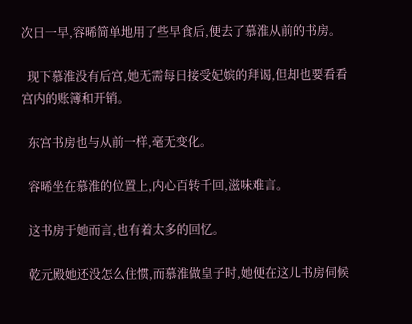次日一早,容晞简单地用了些早食后,便去了慕淮从前的书房。

  现下慕淮没有后宫,她无需每日接受妃嫔的拜谒,但却也要看看宫内的账簿和开销。

  东宫书房也与从前一样,毫无变化。

  容晞坐在慕淮的位置上,内心百转千回,滋味难言。

  这书房于她而言,也有着太多的回忆。

  乾元殿她还没怎么住惯,而慕淮做皇子时,她便在这儿书房伺候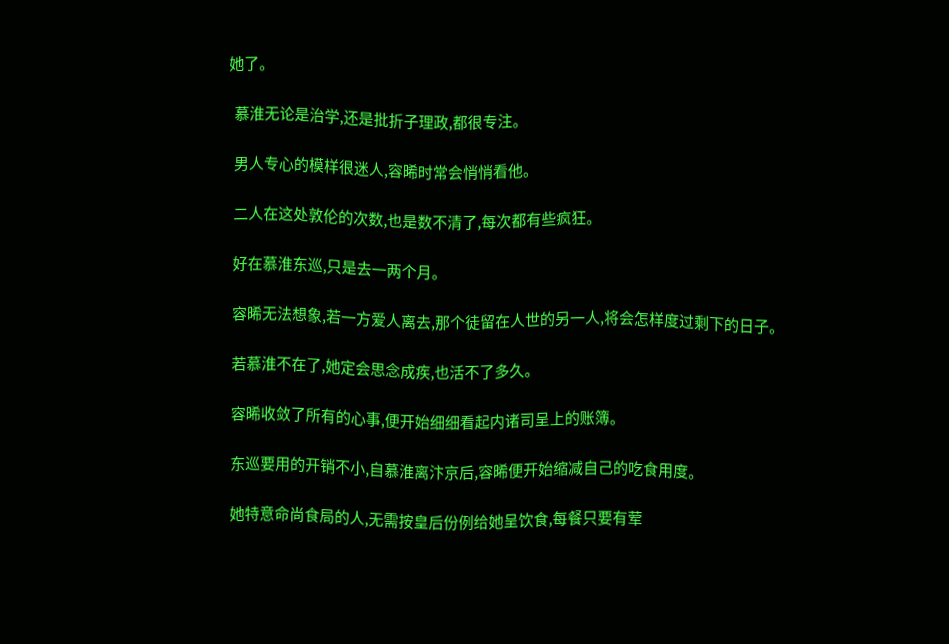她了。

  慕淮无论是治学,还是批折子理政,都很专注。

  男人专心的模样很迷人,容晞时常会悄悄看他。

  二人在这处敦伦的次数,也是数不清了,每次都有些疯狂。

  好在慕淮东巡,只是去一两个月。

  容晞无法想象,若一方爱人离去,那个徒留在人世的另一人,将会怎样度过剩下的日子。

  若慕淮不在了,她定会思念成疾,也活不了多久。

  容晞收敛了所有的心事,便开始细细看起内诸司呈上的账簿。

  东巡要用的开销不小,自慕淮离汴京后,容晞便开始缩减自己的吃食用度。

  她特意命尚食局的人,无需按皇后份例给她呈饮食,每餐只要有荤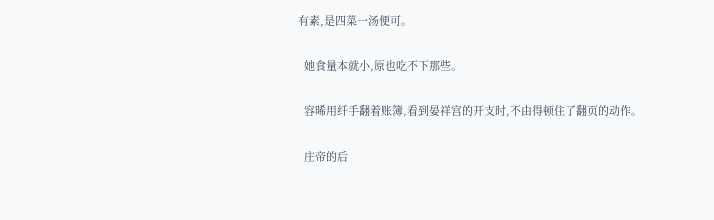有素,是四菜一汤便可。

  她食量本就小,原也吃不下那些。

  容晞用纤手翻着账簿,看到晏祥宫的开支时,不由得顿住了翻页的动作。

  庄帝的后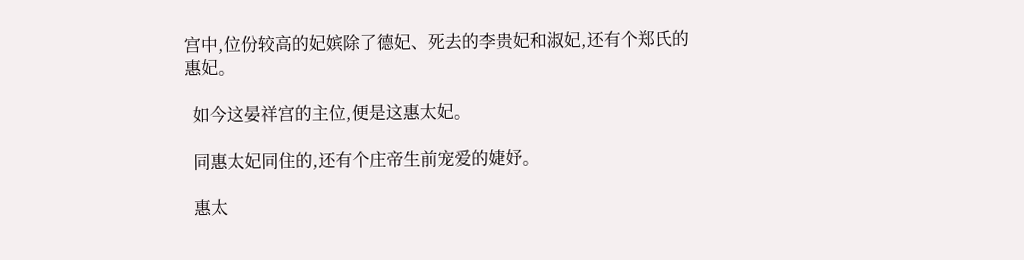宫中,位份较高的妃嫔除了德妃、死去的李贵妃和淑妃,还有个郑氏的惠妃。

  如今这晏祥宫的主位,便是这惠太妃。

  同惠太妃同住的,还有个庄帝生前宠爱的婕妤。

  惠太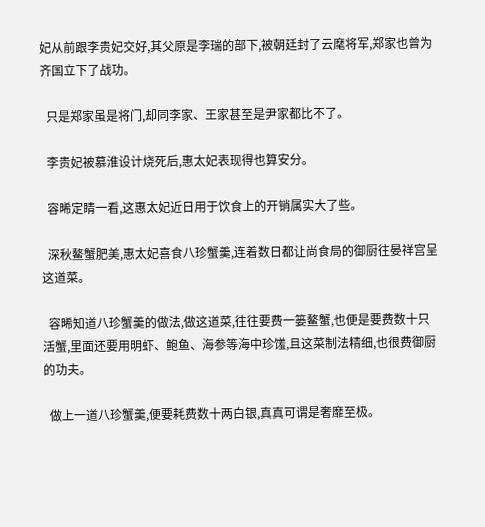妃从前跟李贵妃交好,其父原是李瑞的部下,被朝廷封了云麾将军,郑家也曾为齐国立下了战功。

  只是郑家虽是将门,却同李家、王家甚至是尹家都比不了。

  李贵妃被慕淮设计烧死后,惠太妃表现得也算安分。

  容晞定睛一看,这惠太妃近日用于饮食上的开销属实大了些。

  深秋鳌蟹肥美,惠太妃喜食八珍蟹羹,连着数日都让尚食局的御厨往晏祥宫呈这道菜。

  容晞知道八珍蟹羹的做法,做这道菜,往往要费一篓鳌蟹,也便是要费数十只活蟹,里面还要用明虾、鲍鱼、海参等海中珍馐,且这菜制法精细,也很费御厨的功夫。

  做上一道八珍蟹羹,便要耗费数十两白银,真真可谓是奢靡至极。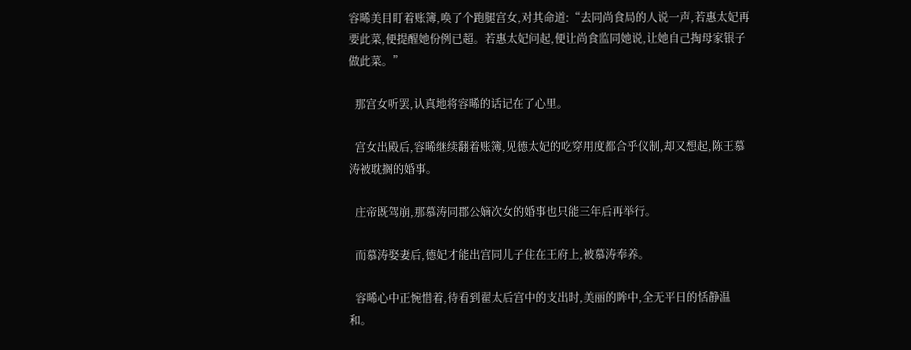容晞美目盯着账簿,唤了个跑腿宫女,对其命道:“去同尚食局的人说一声,若惠太妃再要此菜,便提醒她份例已超。若惠太妃问起,便让尚食监同她说,让她自己掏母家银子做此菜。”

  那宫女听罢,认真地将容晞的话记在了心里。

  宫女出殿后,容晞继续翻着账簿,见德太妃的吃穿用度都合乎仪制,却又想起,陈王慕涛被耽搁的婚事。

  庄帝既驾崩,那慕涛同郡公嫡次女的婚事也只能三年后再举行。

  而慕涛娶妻后,德妃才能出宫同儿子住在王府上,被慕涛奉养。

  容晞心中正惋惜着,待看到翟太后宫中的支出时,美丽的眸中,全无平日的恬静温和。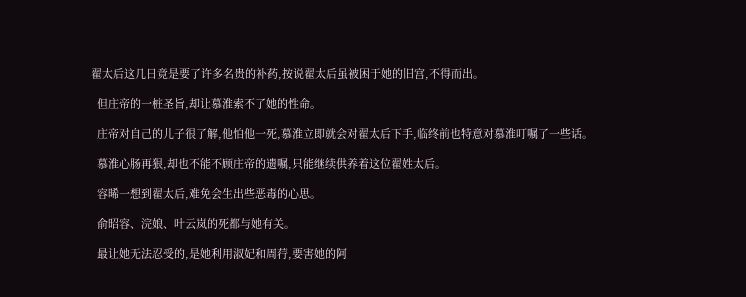翟太后这几日竟是要了许多名贵的补药,按说翟太后虽被困于她的旧宫,不得而出。

  但庄帝的一桩圣旨,却让慕淮索不了她的性命。

  庄帝对自己的儿子很了解,他怕他一死,慕淮立即就会对翟太后下手,临终前也特意对慕淮叮嘱了一些话。

  慕淮心肠再狠,却也不能不顾庄帝的遗嘱,只能继续供养着这位翟姓太后。

  容晞一想到翟太后,难免会生出些恶毒的心思。

  俞昭容、浣娘、叶云岚的死都与她有关。

  最让她无法忍受的,是她利用淑妃和周荇,要害她的阿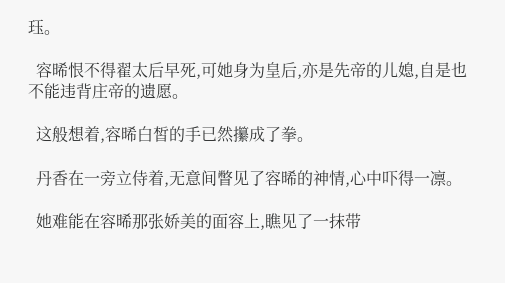珏。

  容晞恨不得翟太后早死,可她身为皇后,亦是先帝的儿媳,自是也不能违背庄帝的遗愿。

  这般想着,容晞白皙的手已然攥成了拳。

  丹香在一旁立侍着,无意间瞥见了容晞的神情,心中吓得一凛。

  她难能在容晞那张娇美的面容上,瞧见了一抹带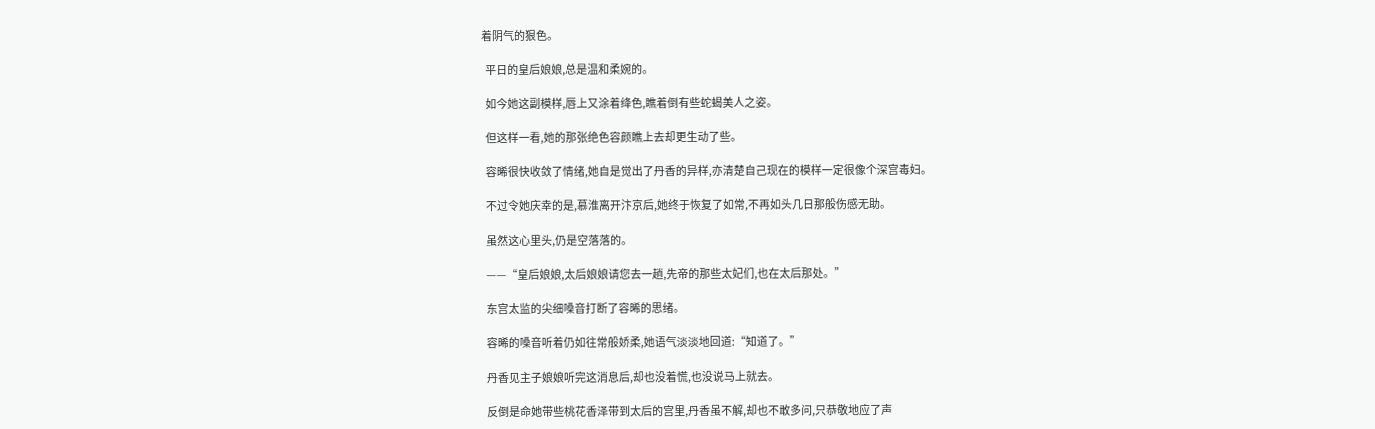着阴气的狠色。

  平日的皇后娘娘,总是温和柔婉的。

  如今她这副模样,唇上又涂着绛色,瞧着倒有些蛇蝎美人之姿。

  但这样一看,她的那张绝色容颜瞧上去却更生动了些。

  容晞很快收敛了情绪,她自是觉出了丹香的异样,亦清楚自己现在的模样一定很像个深宫毒妇。

  不过令她庆幸的是,慕淮离开汴京后,她终于恢复了如常,不再如头几日那般伤感无助。

  虽然这心里头,仍是空落落的。

  ——“皇后娘娘,太后娘娘请您去一趟,先帝的那些太妃们,也在太后那处。”

  东宫太监的尖细嗓音打断了容晞的思绪。

  容晞的嗓音听着仍如往常般娇柔,她语气淡淡地回道:“知道了。”

  丹香见主子娘娘听完这消息后,却也没着慌,也没说马上就去。

  反倒是命她带些桃花香泽带到太后的宫里,丹香虽不解,却也不敢多问,只恭敬地应了声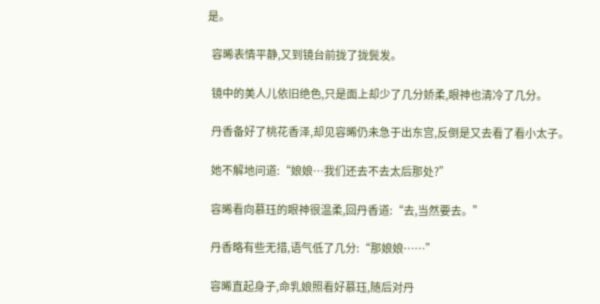是。

  容晞表情平静,又到镜台前拢了拢鬓发。

  镜中的美人儿依旧绝色,只是面上却少了几分娇柔,眼神也清冷了几分。

  丹香备好了桃花香泽,却见容晞仍未急于出东宫,反倒是又去看了看小太子。

  她不解地问道:“娘娘…我们还去不去太后那处?”

  容晞看向慕珏的眼神很温柔,回丹香道:“去,当然要去。”

  丹香略有些无措,语气低了几分:“那娘娘……”

  容晞直起身子,命乳娘照看好慕珏,随后对丹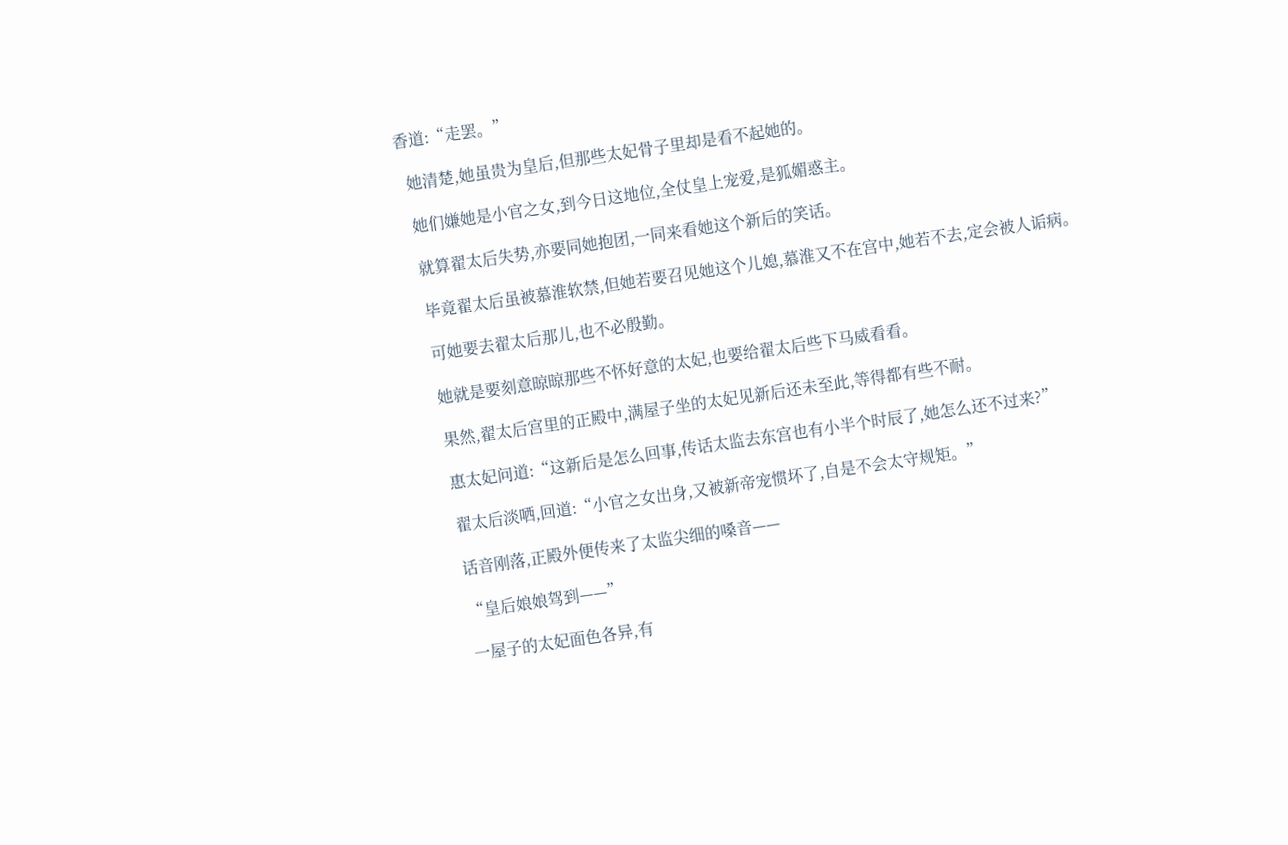香道:“走罢。”

  她清楚,她虽贵为皇后,但那些太妃骨子里却是看不起她的。

  她们嫌她是小官之女,到今日这地位,全仗皇上宠爱,是狐媚惑主。

  就算翟太后失势,亦要同她抱团,一同来看她这个新后的笑话。

  毕竟翟太后虽被慕淮软禁,但她若要召见她这个儿媳,慕淮又不在宫中,她若不去,定会被人诟病。

  可她要去翟太后那儿,也不必殷勤。

  她就是要刻意晾晾那些不怀好意的太妃,也要给翟太后些下马威看看。

  果然,翟太后宫里的正殿中,满屋子坐的太妃见新后还未至此,等得都有些不耐。

  惠太妃问道:“这新后是怎么回事,传话太监去东宫也有小半个时辰了,她怎么还不过来?”

  翟太后淡哂,回道:“小官之女出身,又被新帝宠惯坏了,自是不会太守规矩。”

  话音刚落,正殿外便传来了太监尖细的嗓音——

  “皇后娘娘驾到——”

  一屋子的太妃面色各异,有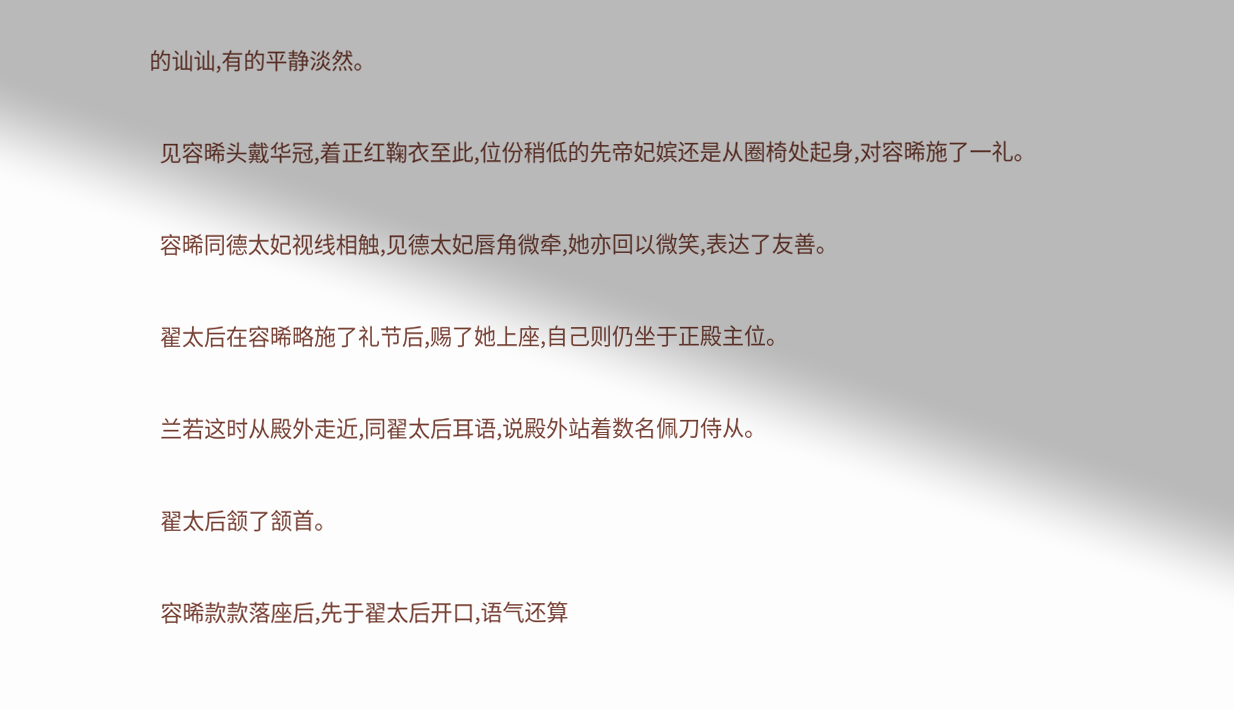的讪讪,有的平静淡然。

  见容晞头戴华冠,着正红鞠衣至此,位份稍低的先帝妃嫔还是从圈椅处起身,对容晞施了一礼。

  容晞同德太妃视线相触,见德太妃唇角微牵,她亦回以微笑,表达了友善。

  翟太后在容晞略施了礼节后,赐了她上座,自己则仍坐于正殿主位。

  兰若这时从殿外走近,同翟太后耳语,说殿外站着数名佩刀侍从。

  翟太后颔了颔首。

  容晞款款落座后,先于翟太后开口,语气还算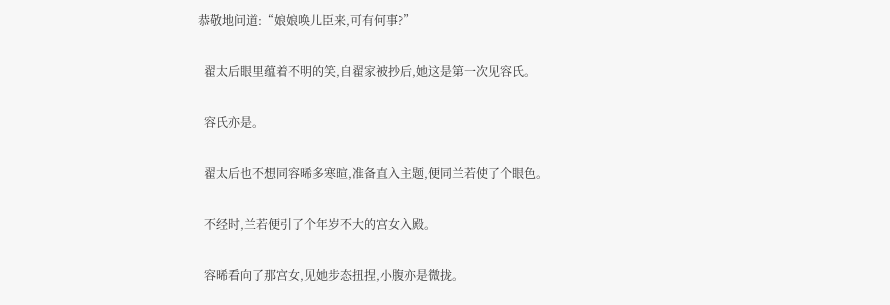恭敬地问道:“娘娘唤儿臣来,可有何事?”

  翟太后眼里蕴着不明的笑,自翟家被抄后,她这是第一次见容氏。

  容氏亦是。

  翟太后也不想同容晞多寒暄,准备直入主题,便同兰若使了个眼色。

  不经时,兰若便引了个年岁不大的宫女入殿。

  容晞看向了那宫女,见她步态扭捏,小腹亦是微拢。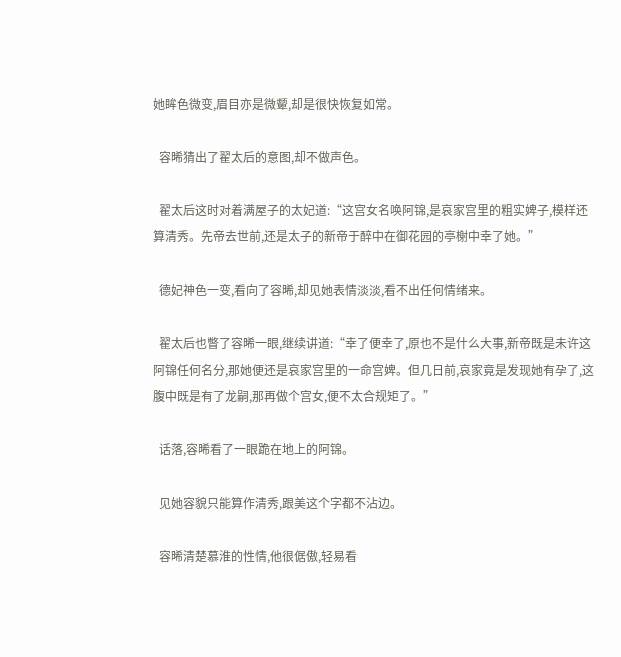她眸色微变,眉目亦是微颦,却是很快恢复如常。

  容晞猜出了翟太后的意图,却不做声色。

  翟太后这时对着满屋子的太妃道:“这宫女名唤阿锦,是哀家宫里的粗实婢子,模样还算清秀。先帝去世前,还是太子的新帝于醉中在御花园的亭榭中幸了她。”

  德妃神色一变,看向了容晞,却见她表情淡淡,看不出任何情绪来。

  翟太后也瞥了容晞一眼,继续讲道:“幸了便幸了,原也不是什么大事,新帝既是未许这阿锦任何名分,那她便还是哀家宫里的一命宫婢。但几日前,哀家竟是发现她有孕了,这腹中既是有了龙嗣,那再做个宫女,便不太合规矩了。”

  话落,容晞看了一眼跪在地上的阿锦。

  见她容貌只能算作清秀,跟美这个字都不沾边。

  容晞清楚慕淮的性情,他很倨傲,轻易看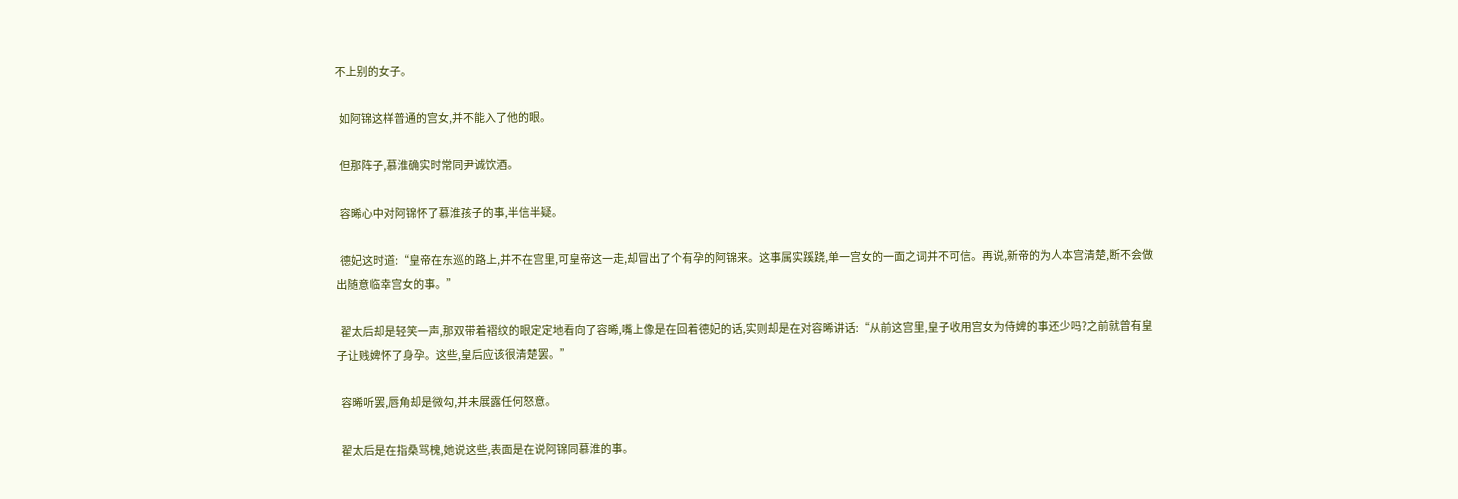不上别的女子。

  如阿锦这样普通的宫女,并不能入了他的眼。

  但那阵子,慕淮确实时常同尹诚饮酒。

  容晞心中对阿锦怀了慕淮孩子的事,半信半疑。

  德妃这时道:“皇帝在东巡的路上,并不在宫里,可皇帝这一走,却冒出了个有孕的阿锦来。这事属实蹊跷,单一宫女的一面之词并不可信。再说,新帝的为人本宫清楚,断不会做出随意临幸宫女的事。”

  翟太后却是轻笑一声,那双带着褶纹的眼定定地看向了容晞,嘴上像是在回着德妃的话,实则却是在对容晞讲话:“从前这宫里,皇子收用宫女为侍婢的事还少吗?之前就曾有皇子让贱婢怀了身孕。这些,皇后应该很清楚罢。”

  容晞听罢,唇角却是微勾,并未展露任何怒意。

  翟太后是在指桑骂槐,她说这些,表面是在说阿锦同慕淮的事。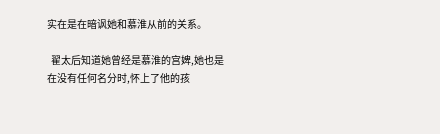实在是在暗讽她和慕淮从前的关系。

  翟太后知道她曾经是慕淮的宫婢,她也是在没有任何名分时,怀上了他的孩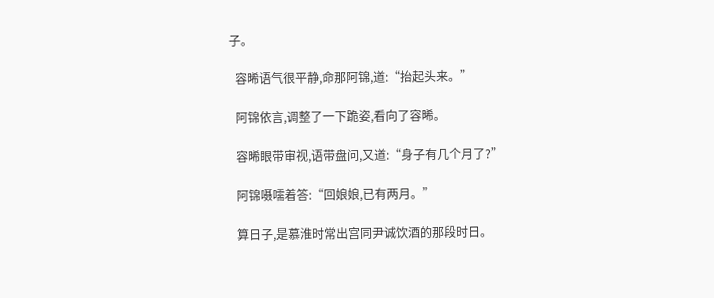子。

  容晞语气很平静,命那阿锦,道:“抬起头来。”

  阿锦依言,调整了一下跪姿,看向了容晞。

  容晞眼带审视,语带盘问,又道:“身子有几个月了?”

  阿锦嗫嚅着答:“回娘娘,已有两月。”

  算日子,是慕淮时常出宫同尹诚饮酒的那段时日。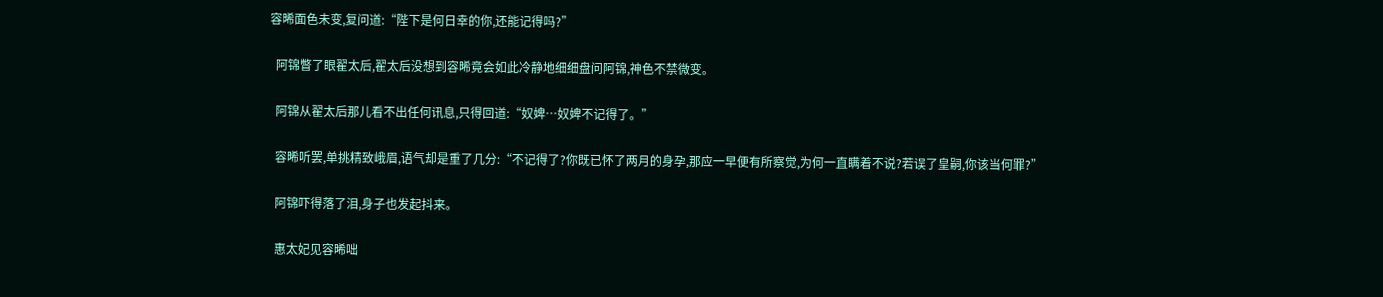容晞面色未变,复问道:“陛下是何日幸的你,还能记得吗?”

  阿锦瞥了眼翟太后,翟太后没想到容晞竟会如此冷静地细细盘问阿锦,神色不禁微变。

  阿锦从翟太后那儿看不出任何讯息,只得回道:“奴婢…奴婢不记得了。”

  容晞听罢,单挑精致峨眉,语气却是重了几分:“不记得了?你既已怀了两月的身孕,那应一早便有所察觉,为何一直瞒着不说?若误了皇嗣,你该当何罪?”

  阿锦吓得落了泪,身子也发起抖来。

  惠太妃见容晞咄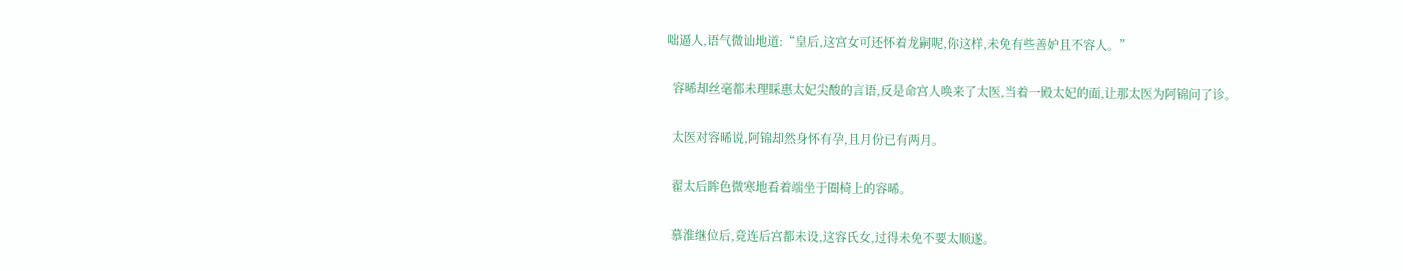咄逼人,语气微讪地道:“皇后,这宫女可还怀着龙嗣呢,你这样,未免有些善妒且不容人。”

  容晞却丝毫都未理睬惠太妃尖酸的言语,反是命宫人唤来了太医,当着一殿太妃的面,让那太医为阿锦问了诊。

  太医对容晞说,阿锦却然身怀有孕,且月份已有两月。

  翟太后眸色微寒地看着端坐于圈椅上的容晞。

  慕淮继位后,竟连后宫都未设,这容氏女,过得未免不要太顺遂。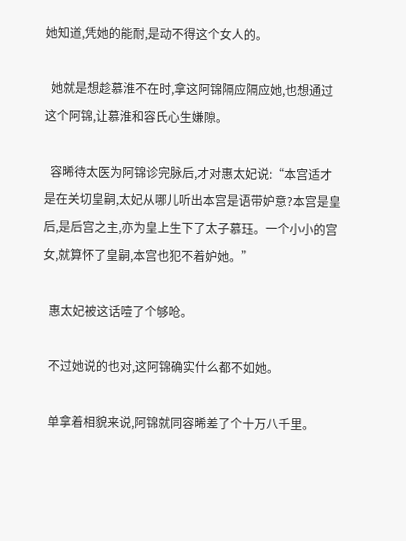她知道,凭她的能耐,是动不得这个女人的。

  她就是想趁慕淮不在时,拿这阿锦隔应隔应她,也想通过这个阿锦,让慕淮和容氏心生嫌隙。

  容晞待太医为阿锦诊完脉后,才对惠太妃说:“本宫适才是在关切皇嗣,太妃从哪儿听出本宫是语带妒意?本宫是皇后,是后宫之主,亦为皇上生下了太子慕珏。一个小小的宫女,就算怀了皇嗣,本宫也犯不着妒她。”

  惠太妃被这话噎了个够呛。

  不过她说的也对,这阿锦确实什么都不如她。

  单拿着相貌来说,阿锦就同容晞差了个十万八千里。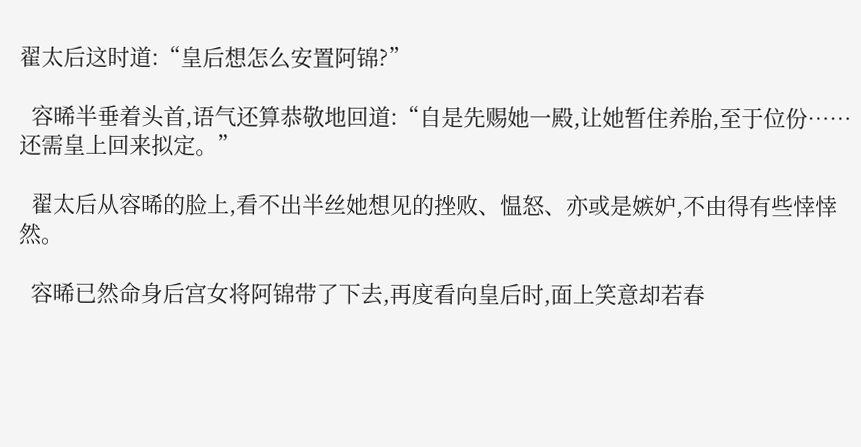翟太后这时道:“皇后想怎么安置阿锦?”

  容晞半垂着头首,语气还算恭敬地回道:“自是先赐她一殿,让她暂住养胎,至于位份……还需皇上回来拟定。”

  翟太后从容晞的脸上,看不出半丝她想见的挫败、愠怒、亦或是嫉妒,不由得有些悻悻然。

  容晞已然命身后宫女将阿锦带了下去,再度看向皇后时,面上笑意却若春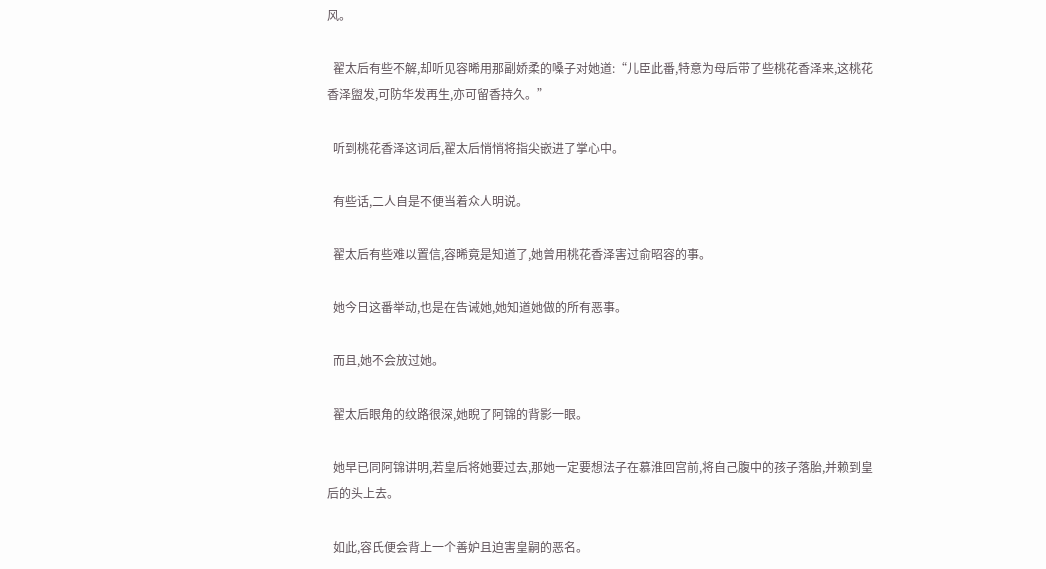风。

  翟太后有些不解,却听见容晞用那副娇柔的嗓子对她道:“儿臣此番,特意为母后带了些桃花香泽来,这桃花香泽盥发,可防华发再生,亦可留香持久。”

  听到桃花香泽这词后,翟太后悄悄将指尖嵌进了掌心中。

  有些话,二人自是不便当着众人明说。

  翟太后有些难以置信,容晞竟是知道了,她曾用桃花香泽害过俞昭容的事。

  她今日这番举动,也是在告诫她,她知道她做的所有恶事。

  而且,她不会放过她。

  翟太后眼角的纹路很深,她睨了阿锦的背影一眼。

  她早已同阿锦讲明,若皇后将她要过去,那她一定要想法子在慕淮回宫前,将自己腹中的孩子落胎,并赖到皇后的头上去。

  如此,容氏便会背上一个善妒且迫害皇嗣的恶名。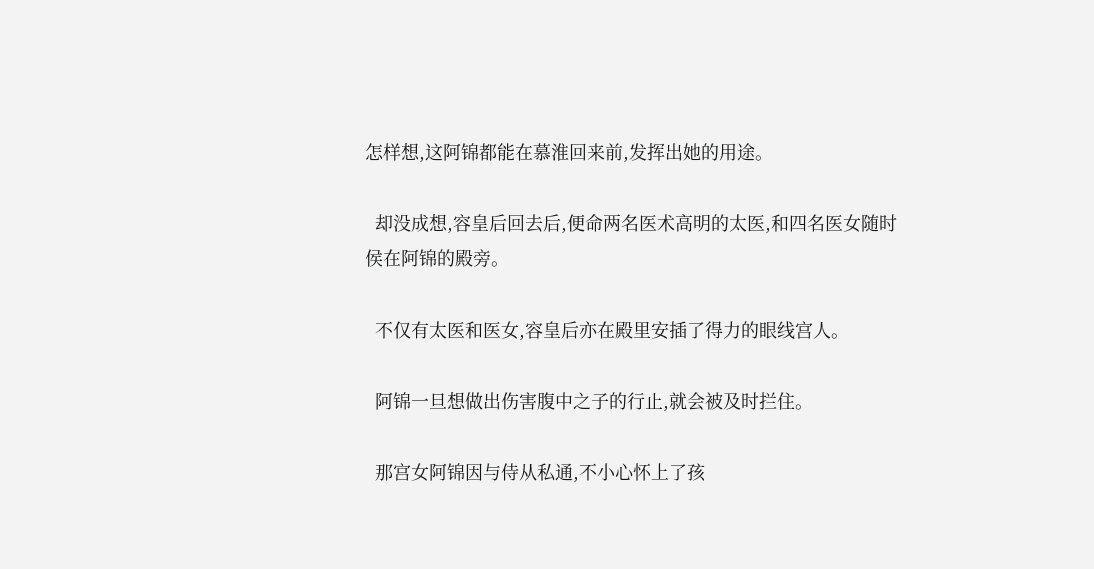怎样想,这阿锦都能在慕淮回来前,发挥出她的用途。

  却没成想,容皇后回去后,便命两名医术高明的太医,和四名医女随时侯在阿锦的殿旁。

  不仅有太医和医女,容皇后亦在殿里安插了得力的眼线宫人。

  阿锦一旦想做出伤害腹中之子的行止,就会被及时拦住。

  那宫女阿锦因与侍从私通,不小心怀上了孩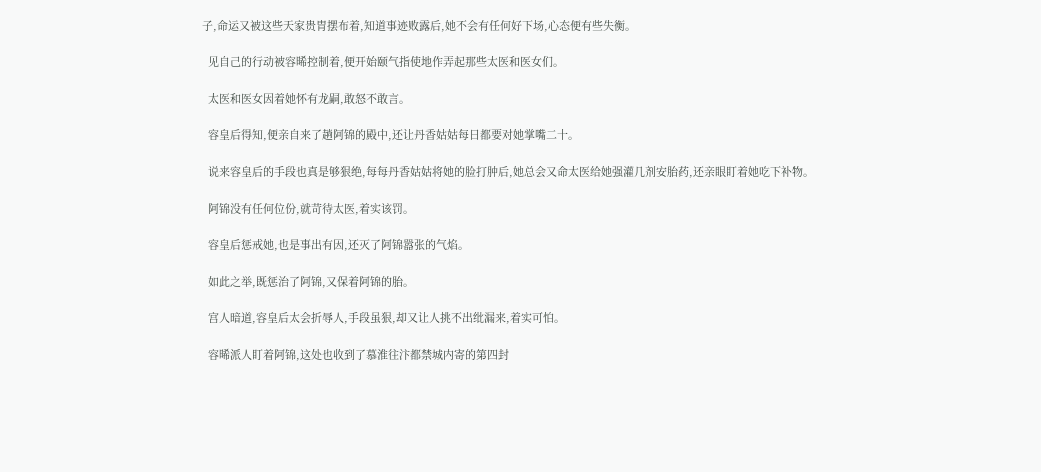子,命运又被这些天家贵胄摆布着,知道事迹败露后,她不会有任何好下场,心态便有些失衡。

  见自己的行动被容晞控制着,便开始颐气指使地作弄起那些太医和医女们。

  太医和医女因着她怀有龙嗣,敢怒不敢言。

  容皇后得知,便亲自来了趟阿锦的殿中,还让丹香姑姑每日都要对她掌嘴二十。

  说来容皇后的手段也真是够狠绝,每每丹香姑姑将她的脸打肿后,她总会又命太医给她强灌几剂安胎药,还亲眼盯着她吃下补物。

  阿锦没有任何位份,就苛待太医,着实该罚。

  容皇后惩戒她,也是事出有因,还灭了阿锦嚣张的气焰。

  如此之举,既惩治了阿锦,又保着阿锦的胎。

  宫人暗道,容皇后太会折辱人,手段虽狠,却又让人挑不出纰漏来,着实可怕。

  容晞派人盯着阿锦,这处也收到了慕淮往汴都禁城内寄的第四封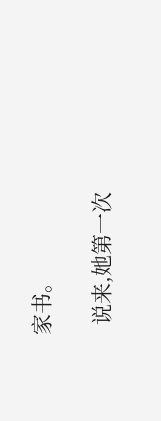家书。

  说来,她第一次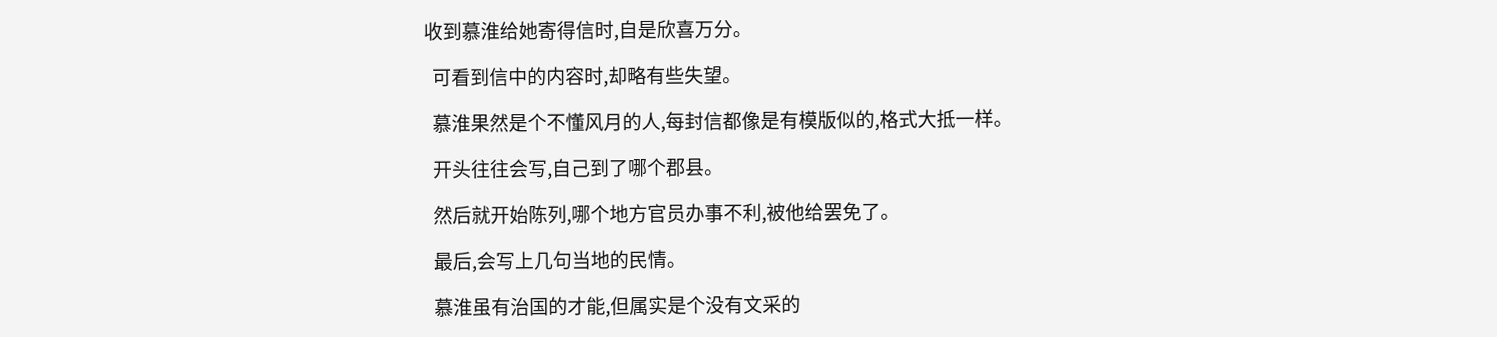收到慕淮给她寄得信时,自是欣喜万分。

  可看到信中的内容时,却略有些失望。

  慕淮果然是个不懂风月的人,每封信都像是有模版似的,格式大抵一样。

  开头往往会写,自己到了哪个郡县。

  然后就开始陈列,哪个地方官员办事不利,被他给罢免了。

  最后,会写上几句当地的民情。

  慕淮虽有治国的才能,但属实是个没有文采的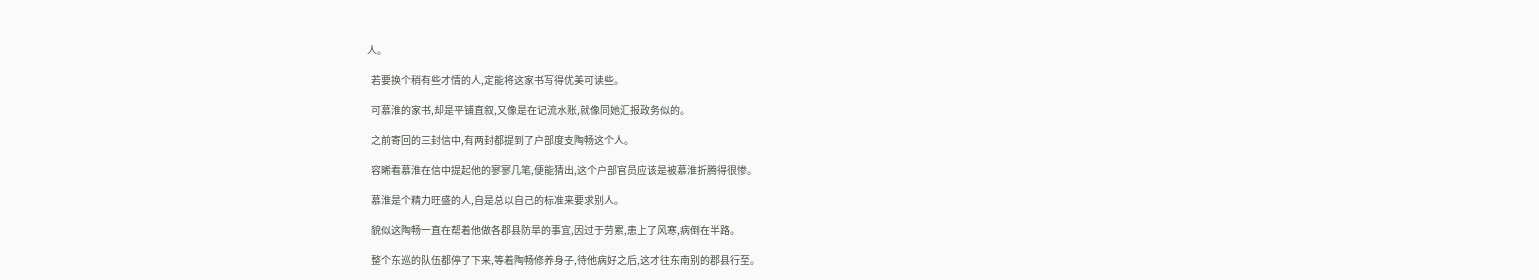人。

  若要换个稍有些才情的人,定能将这家书写得优美可读些。

  可慕淮的家书,却是平铺直叙,又像是在记流水账,就像同她汇报政务似的。

  之前寄回的三封信中,有两封都提到了户部度支陶畅这个人。

  容晞看慕淮在信中提起他的寥寥几笔,便能猜出,这个户部官员应该是被慕淮折腾得很惨。

  慕淮是个精力旺盛的人,自是总以自己的标准来要求别人。

  貌似这陶畅一直在帮着他做各郡县防旱的事宜,因过于劳累,患上了风寒,病倒在半路。

  整个东巡的队伍都停了下来,等着陶畅修养身子,待他病好之后,这才往东南别的郡县行至。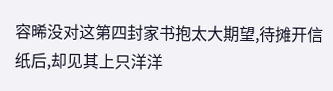容晞没对这第四封家书抱太大期望,待摊开信纸后,却见其上只洋洋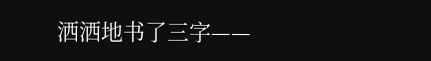洒洒地书了三字——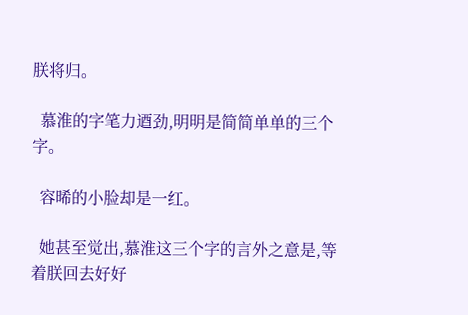朕将归。

  慕淮的字笔力逎劲,明明是简简单单的三个字。

  容晞的小脸却是一红。

  她甚至觉出,慕淮这三个字的言外之意是,等着朕回去好好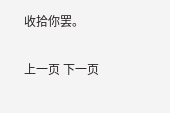收拾你罢。

上一页 下一页